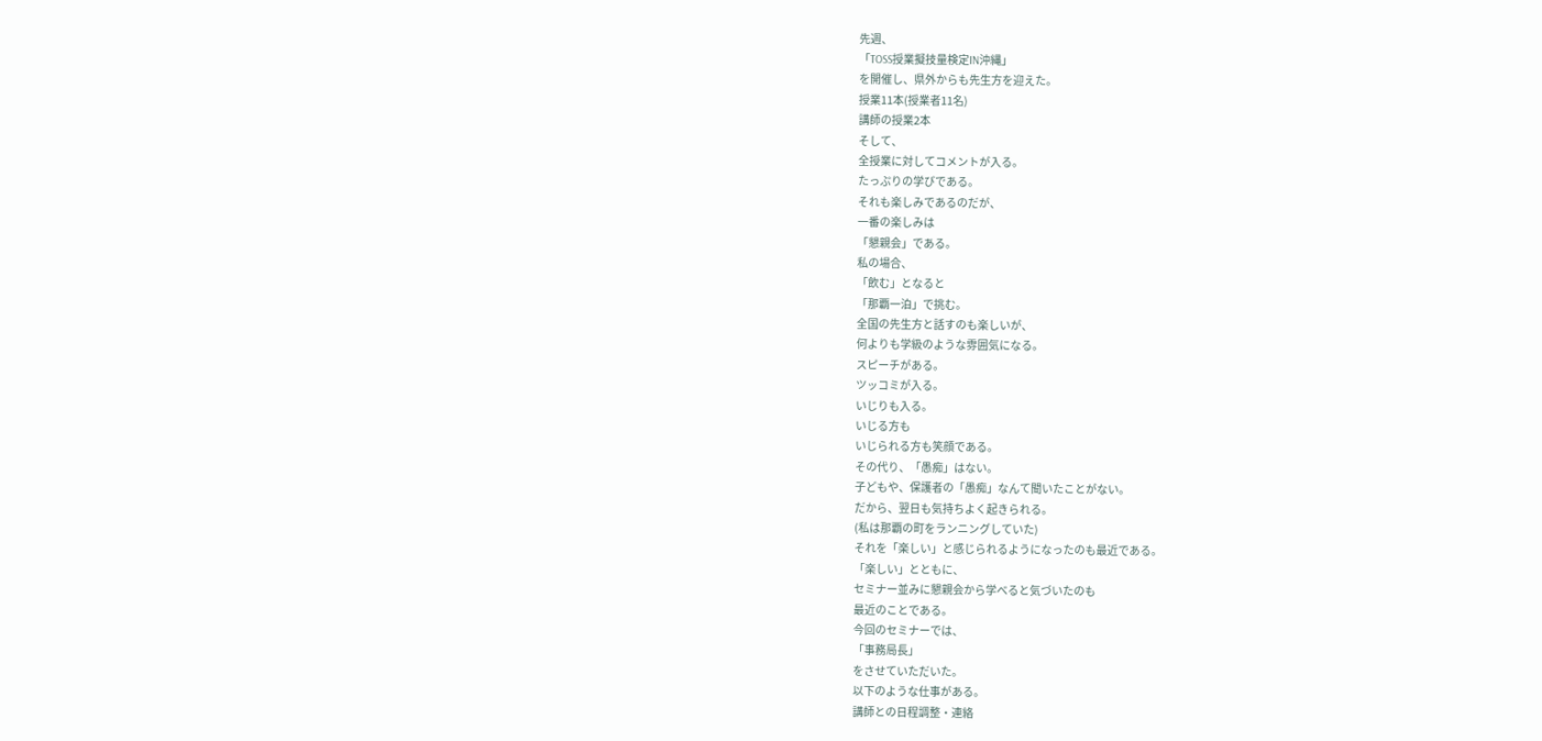先週、
「TOSS授業擬技量検定IN沖縄」
を開催し、県外からも先生方を迎えた。
授業11本(授業者11名)
講師の授業2本
そして、
全授業に対してコメントが入る。
たっぷりの学びである。
それも楽しみであるのだが、
一番の楽しみは
「懇親会」である。
私の場合、
「飲む」となると
「那覇一泊」で挑む。
全国の先生方と話すのも楽しいが、
何よりも学級のような雰囲気になる。
スピーチがある。
ツッコミが入る。
いじりも入る。
いじる方も
いじられる方も笑顔である。
その代り、「愚痴」はない。
子どもや、保護者の「愚痴」なんて聞いたことがない。
だから、翌日も気持ちよく起きられる。
(私は那覇の町をランニングしていた)
それを「楽しい」と感じられるようになったのも最近である。
「楽しい」とともに、
セミナー並みに懇親会から学べると気づいたのも
最近のことである。
今回のセミナーでは、
「事務局長」
をさせていただいた。
以下のような仕事がある。
講師との日程調整・連絡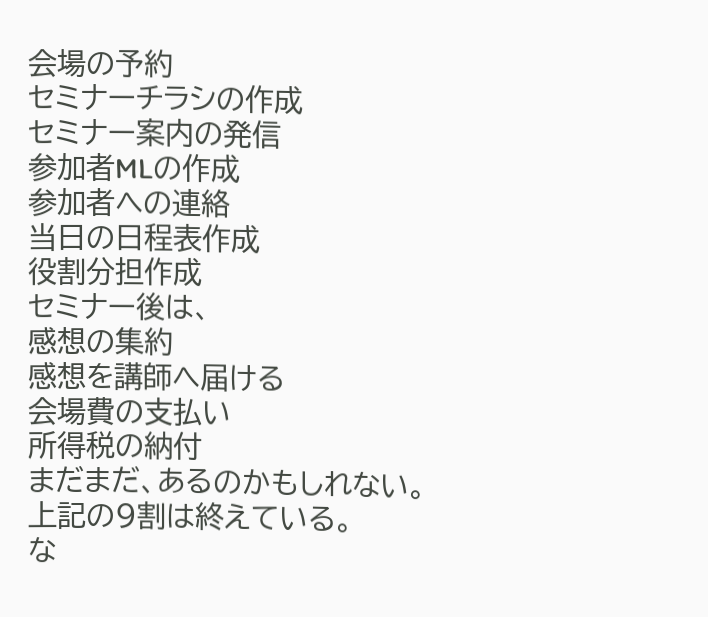会場の予約
セミナーチラシの作成
セミナー案内の発信
参加者MLの作成
参加者への連絡
当日の日程表作成
役割分担作成
セミナー後は、
感想の集約
感想を講師へ届ける
会場費の支払い
所得税の納付
まだまだ、あるのかもしれない。
上記の9割は終えている。
な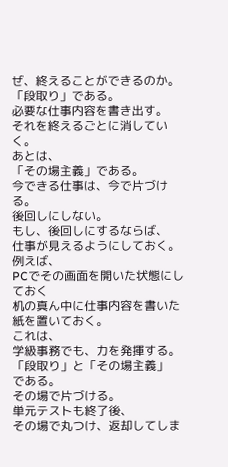ぜ、終えることができるのか。
「段取り」である。
必要な仕事内容を書き出す。
それを終えるごとに消していく。
あとは、
「その場主義」である。
今できる仕事は、今で片づける。
後回しにしない。
もし、後回しにするならば、
仕事が見えるようにしておく。
例えば、
PCでその画面を開いた状態にしておく
机の真ん中に仕事内容を書いた紙を置いておく。
これは、
学級事務でも、力を発揮する。
「段取り」と「その場主義」
である。
その場で片づける。
単元テストも終了後、
その場で丸つけ、返却してしま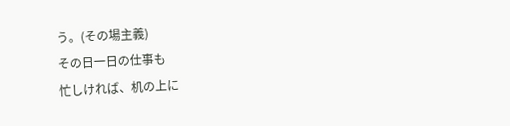う。(その場主義)
その日一日の仕事も
忙しければ、机の上に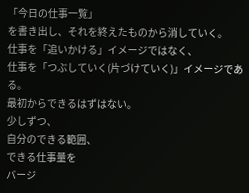「今日の仕事一覧」
を書き出し、それを終えたものから消していく。
仕事を「追いかける」イメージではなく、
仕事を「つぶしていく(片づけていく)」イメージである。
最初からできるはずはない。
少しずつ、
自分のできる範囲、
できる仕事量を
バージ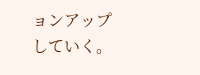ョンアップしていく。